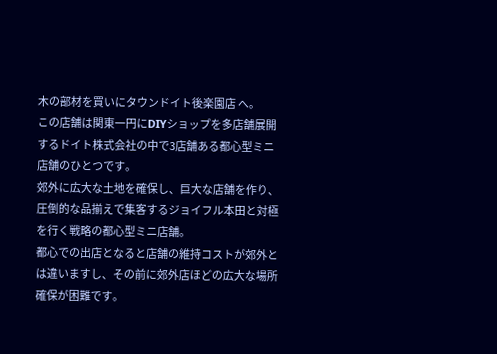木の部材を買いにタウンドイト後楽園店 へ。
この店舗は関東一円にDIYショップを多店舗展開するドイト株式会社の中で3店舗ある都心型ミニ店舗のひとつです。
郊外に広大な土地を確保し、巨大な店舗を作り、圧倒的な品揃えで集客するジョイフル本田と対極を行く戦略の都心型ミニ店舗。
都心での出店となると店舗の維持コストが郊外とは違いますし、その前に郊外店ほどの広大な場所確保が困難です。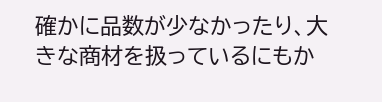確かに品数が少なかったり、大きな商材を扱っているにもか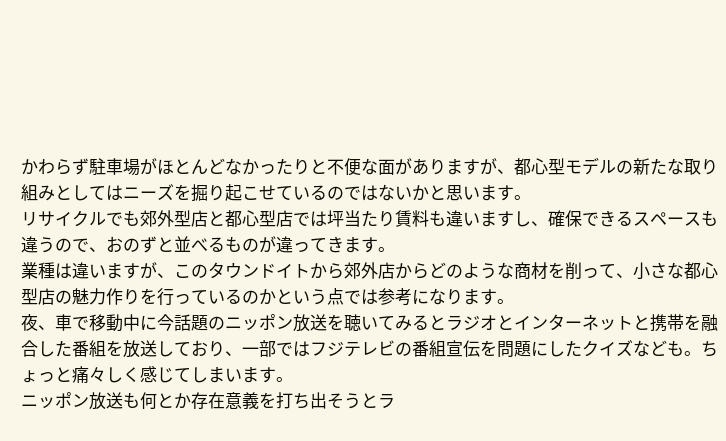かわらず駐車場がほとんどなかったりと不便な面がありますが、都心型モデルの新たな取り組みとしてはニーズを掘り起こせているのではないかと思います。
リサイクルでも郊外型店と都心型店では坪当たり賃料も違いますし、確保できるスペースも違うので、おのずと並べるものが違ってきます。
業種は違いますが、このタウンドイトから郊外店からどのような商材を削って、小さな都心型店の魅力作りを行っているのかという点では参考になります。
夜、車で移動中に今話題のニッポン放送を聴いてみるとラジオとインターネットと携帯を融合した番組を放送しており、一部ではフジテレビの番組宣伝を問題にしたクイズなども。ちょっと痛々しく感じてしまいます。
ニッポン放送も何とか存在意義を打ち出そうとラ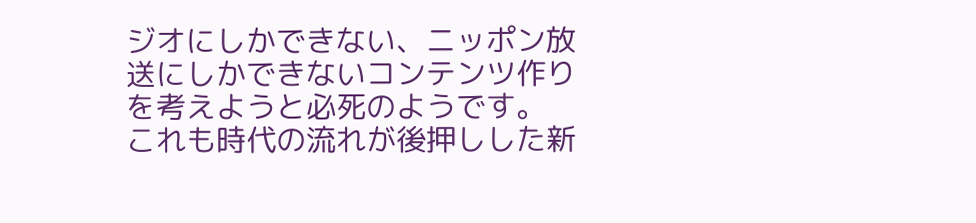ジオにしかできない、ニッポン放送にしかできないコンテンツ作りを考えようと必死のようです。
これも時代の流れが後押しした新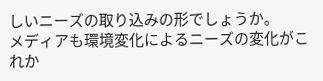しいニーズの取り込みの形でしょうか。
メディアも環境変化によるニーズの変化がこれか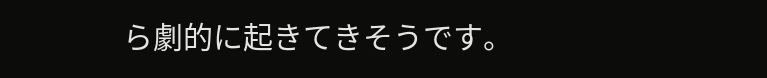ら劇的に起きてきそうです。